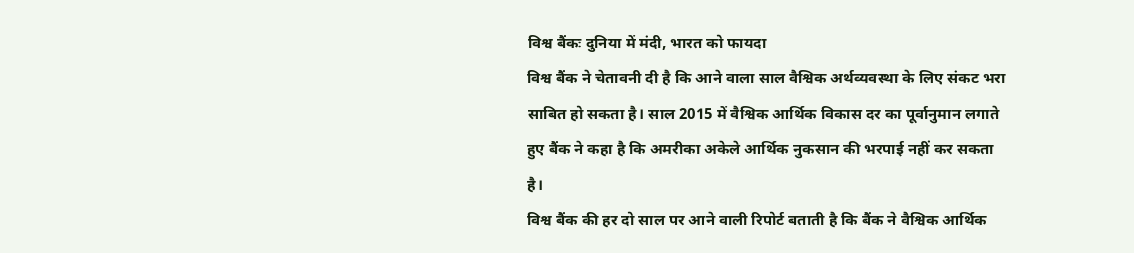विश्व बैंकः दुनिया में मंदी, भारत को फायदा
विश्व बैंक ने चेतावनी दी है कि आने वाला साल वैश्विक अर्थव्यवस्था के लिए संकट भरा साबित हो सकता है। साल 2015 में वैश्विक आर्थिक विकास दर का पूर्वानुमान लगाते हुए बैंक ने कहा है कि अमरीका अकेले आर्थिक नुकसान की भरपाई नहीं कर सकता है।
विश्व बैंक की हर दो साल पर आने वाली रिपोर्ट बताती है कि बैंक ने वैश्विक आर्थिक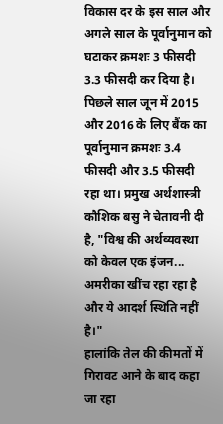विकास दर के इस साल और अगले साल के पूर्वानुमान को घटाकर क्रमशः 3 फीसदी 3.3 फीसदी कर दिया है।
पिछले साल जून में 2015 और 2016 के लिए बैंक का पूर्वानुमान क्रमशः 3.4 फीसदी और 3.5 फीसदी रहा था। प्रमुख अर्थशास्त्री कौशिक बसु ने चेतावनी दी है, "विश्व की अर्थव्यवस्था को केवल एक इंजन... अमरीका खींच रहा रहा है और ये आदर्श स्थिति नहीं है।"
हालांकि तेल की कीमतों में गिरावट आने के बाद कहा जा रहा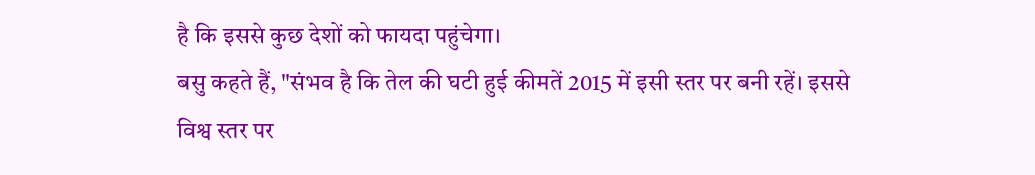है कि इससे कुछ देशों को फायदा पहुंचेगा।
बसु कहते हैं, "संभव है कि तेल की घटी हुई कीमतें 2015 में इसी स्तर पर बनी रहें। इससे विश्व स्तर पर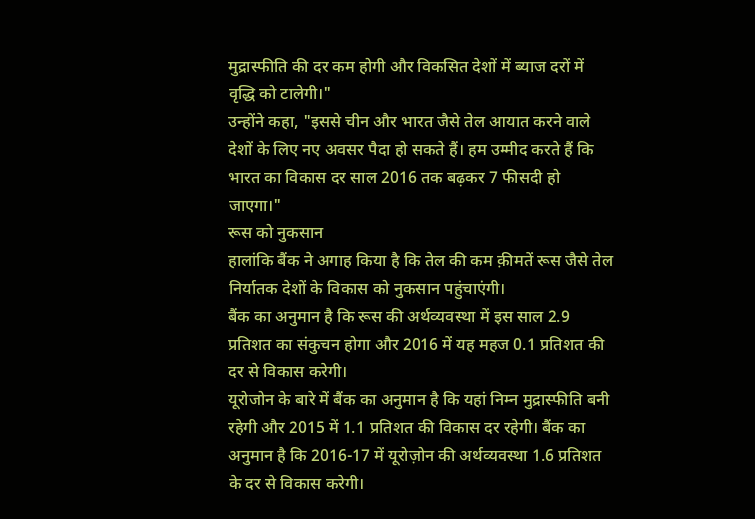मुद्रास्फीति की दर कम होगी और विकसित देशों में ब्याज दरों में वृद्धि को टालेगी।"
उन्होंने कहा, "इससे चीन और भारत जैसे तेल आयात करने वाले देशों के लिए नए अवसर पैदा हो सकते हैं। हम उम्मीद करते हैं कि भारत का विकास दर साल 2016 तक बढ़कर 7 फीसदी हो जाएगा।"
रूस को नुकसान
हालांकि बैंक ने अगाह किया है कि तेल की कम क़ीमतें रूस जैसे तेल निर्यातक देशों के विकास को नुकसान पहुंचाएंगी।
बैंक का अनुमान है कि रूस की अर्थव्यवस्था में इस साल 2.9 प्रतिशत का संकुचन होगा और 2016 में यह महज 0.1 प्रतिशत की दर से विकास करेगी।
यूरोजोन के बारे में बैंक का अनुमान है कि यहां निम्न मुद्रास्फीति बनी रहेगी और 2015 में 1.1 प्रतिशत की विकास दर रहेगी। बैंक का अनुमान है कि 2016-17 में यूरोज़ोन की अर्थव्यवस्था 1.6 प्रतिशत के दर से विकास करेगी।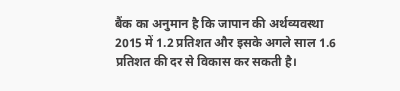बैंक का अनुमान है कि जापान की अर्थव्यवस्था 2015 में 1.2 प्रतिशत और इसके अगले साल 1.6 प्रतिशत की दर से विकास कर सकती है।